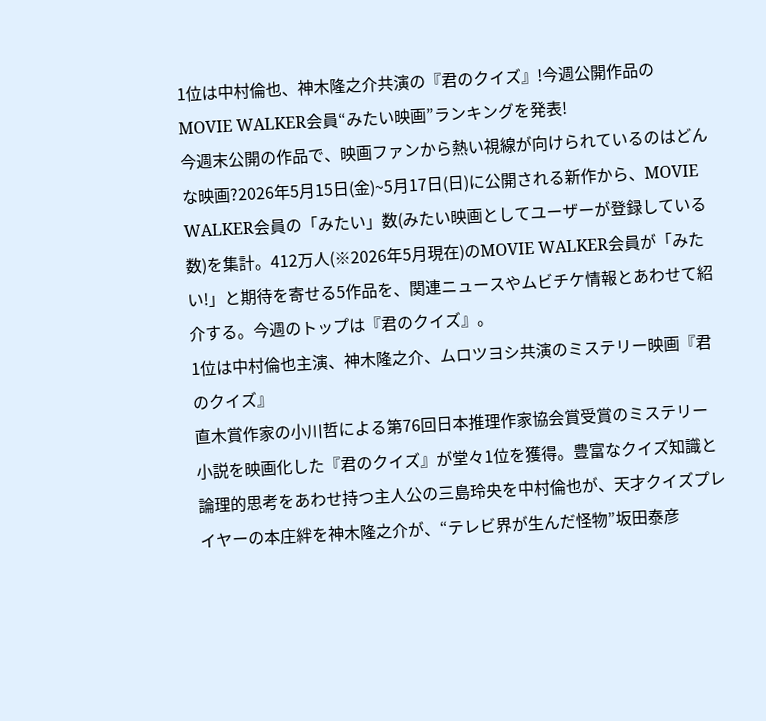1位は中村倫也、神木隆之介共演の『君のクイズ』!今週公開作品のMOVIE WALKER会員“みたい映画”ランキングを発表!
今週末公開の作品で、映画ファンから熱い視線が向けられているのはどんな映画?2026年5月15日(金)~5月17日(日)に公開される新作から、MOVIE WALKER会員の「みたい」数(みたい映画としてユーザーが登録している数)を集計。412万人(※2026年5月現在)のMOVIE WALKER会員が「みたい!」と期待を寄せる5作品を、関連ニュースやムビチケ情報とあわせて紹介する。今週のトップは『君のクイズ』。
1位は中村倫也主演、神木隆之介、ムロツヨシ共演のミステリー映画『君のクイズ』
直木賞作家の小川哲による第76回日本推理作家協会賞受賞のミステリー小説を映画化した『君のクイズ』が堂々1位を獲得。豊富なクイズ知識と論理的思考をあわせ持つ主人公の三島玲央を中村倫也が、天才クイズプレイヤーの本庄絆を神木隆之介が、“テレビ界が生んだ怪物”坂田泰彦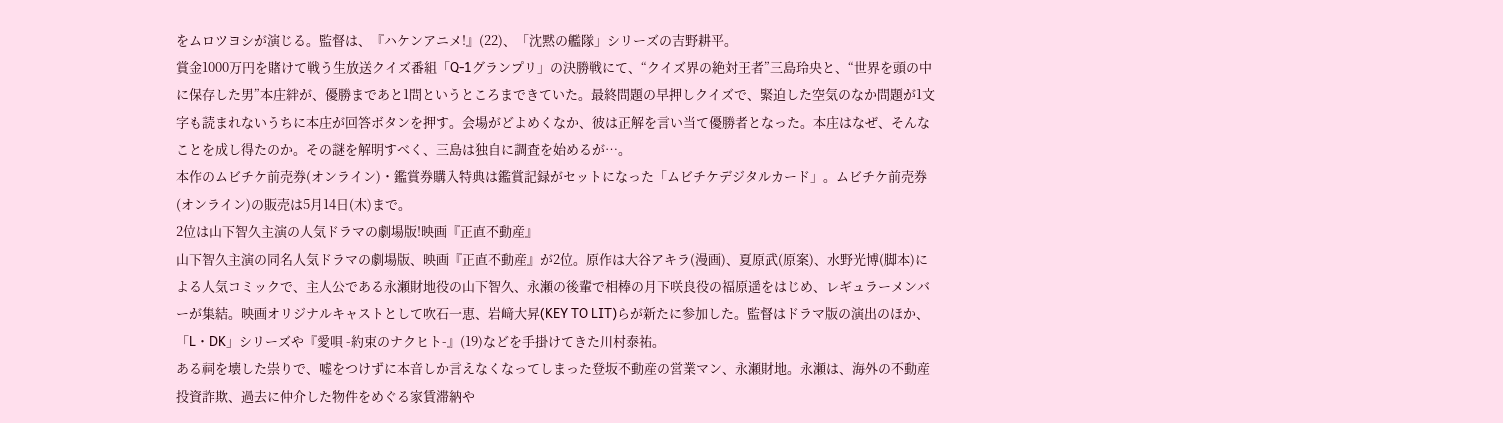をムロツヨシが演じる。監督は、『ハケンアニメ!』(22)、「沈黙の艦隊」シリーズの吉野耕平。
賞金1000万円を賭けて戦う生放送クイズ番組「Q-1グランプリ」の決勝戦にて、“クイズ界の絶対王者”三島玲央と、“世界を頭の中に保存した男”本庄絆が、優勝まであと1問というところまできていた。最終問題の早押しクイズで、緊迫した空気のなか問題が1文字も読まれないうちに本庄が回答ボタンを押す。会場がどよめくなか、彼は正解を言い当て優勝者となった。本庄はなぜ、そんなことを成し得たのか。その謎を解明すべく、三島は独自に調査を始めるが…。
本作のムビチケ前売券(オンライン)・鑑賞券購入特典は鑑賞記録がセットになった「ムビチケデジタルカード」。ムビチケ前売券(オンライン)の販売は5月14日(木)まで。
2位は山下智久主演の人気ドラマの劇場版!映画『正直不動産』
山下智久主演の同名人気ドラマの劇場版、映画『正直不動産』が2位。原作は大谷アキラ(漫画)、夏原武(原案)、水野光博(脚本)による人気コミックで、主人公である永瀬財地役の山下智久、永瀬の後輩で相棒の月下咲良役の福原遥をはじめ、レギュラーメンバーが集結。映画オリジナルキャストとして吹石一恵、岩﨑大昇(KEY TO LIT)らが新たに参加した。監督はドラマ版の演出のほか、「L・DK」シリーズや『愛唄 -約束のナクヒト-』(19)などを手掛けてきた川村泰祐。
ある祠を壊した祟りで、嘘をつけずに本音しか言えなくなってしまった登坂不動産の営業マン、永瀬財地。永瀬は、海外の不動産投資詐欺、過去に仲介した物件をめぐる家賃滞納や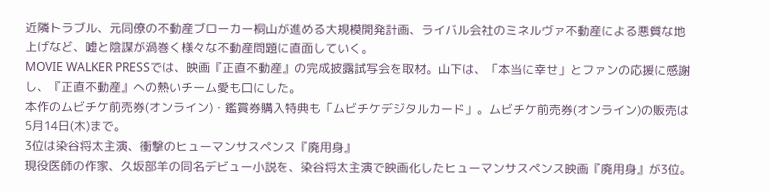近隣トラブル、元同僚の不動産ブローカー桐山が進める大規模開発計画、ライバル会社のミネルヴァ不動産による悪質な地上げなど、嘘と陰謀が渦巻く様々な不動産問題に直面していく。
MOVIE WALKER PRESSでは、映画『正直不動産』の完成披露試写会を取材。山下は、「本当に幸せ」とファンの応援に感謝し、『正直不動産』への熱いチーム愛も口にした。
本作のムビチケ前売券(オンライン)・鑑賞券購入特典も「ムビチケデジタルカード」。ムビチケ前売券(オンライン)の販売は5月14日(木)まで。
3位は染谷将太主演、衝撃のヒューマンサスペンス『廃用身』
現役医師の作家、久坂部羊の同名デビュー小説を、染谷将太主演で映画化したヒューマンサスペンス映画『廃用身』が3位。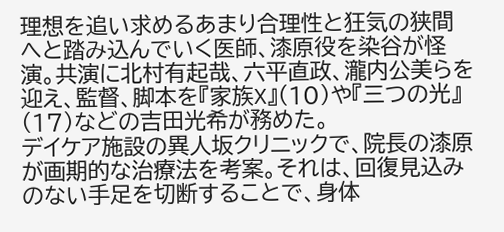理想を追い求めるあまり合理性と狂気の狭間へと踏み込んでいく医師、漆原役を染谷が怪演。共演に北村有起哉、六平直政、瀧内公美らを迎え、監督、脚本を『家族X』(10)や『三つの光』(17)などの吉田光希が務めた。
デイケア施設の異人坂クリニックで、院長の漆原が画期的な治療法を考案。それは、回復見込みのない手足を切断することで、身体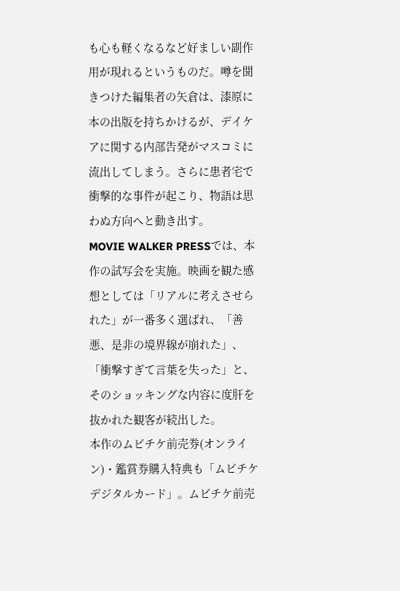も心も軽くなるなど好ましい副作用が現れるというものだ。噂を聞きつけた編集者の矢倉は、漆原に本の出版を持ちかけるが、デイケアに関する内部告発がマスコミに流出してしまう。さらに患者宅で衝撃的な事件が起こり、物語は思わぬ方向へと動き出す。
MOVIE WALKER PRESSでは、本作の試写会を実施。映画を観た感想としては「リアルに考えさせられた」が一番多く選ばれ、「善悪、是非の境界線が崩れた」、「衝撃すぎて言葉を失った」と、そのショッキングな内容に度肝を抜かれた観客が続出した。
本作のムビチケ前売券(オンライン)・鑑賞券購入特典も「ムビチケデジタルカード」。ムビチケ前売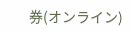券(オンライン)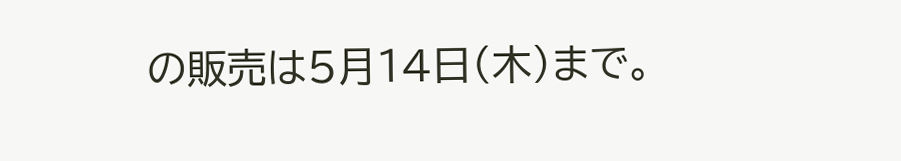の販売は5月14日(木)まで。